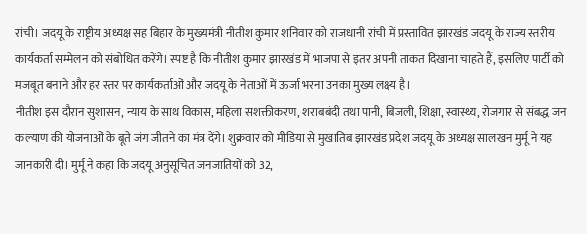रांची। जदयू के राष्ट्रीय अध्यक्ष सह बिहार के मुख्यमंत्री नीतीश कुमार शनिवार को राजधानी रांची में प्रस्तावित झारखंड जदयू के राज्य स्तरीय कार्यकर्ता सम्मेलन को संबोधित करेंगे। स्पष्ट है कि नीतीश कुमार झारखंड में भाजपा से इतर अपनी ताकत दिखाना चाहते हैं, इसलिए पार्टी को मजबूत बनाने और हर स्तर पर कार्यकर्ताओं और जदयू के नेताओं में ऊर्जा भरना उनका मुख्य लक्ष्य है।
नीतीश इस दौरान सुशासन, न्याय के साथ विकास, महिला सशक्तीकरण, शराबबंदी तथा पानी, बिजली, शिक्षा, स्वास्थ्य, रोजगार से संबद्ध जन कल्याण की योजनाओं के बूते जंग जीतने का मंत्र देंगे। शुक्रवार को मीडिया से मुखातिब झारखंड प्रदेश जदयू के अध्यक्ष सालखन मुर्मू ने यह जानकारी दी। मुर्मू ने कहा कि जदयू अनुसूचित जनजातियों को 32,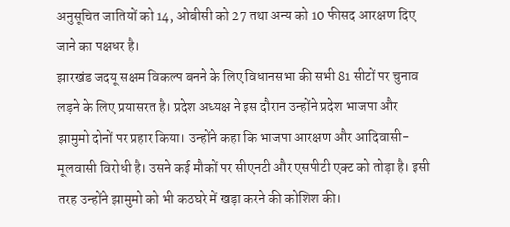अनुसूचित जातियों को 14, ओबीसी को 27 तथा अन्य को 10 फीसद आरक्षण दिए जाने का पक्षधर है।
झारखंड जदयू सक्षम विकल्प बनने के लिए विधानसभा की सभी 81 सीटों पर चुनाव लड़ने के लिए प्रयासरत है। प्रदेश अध्यक्ष ने इस दौरान उन्होंने प्रदेश भाजपा और झामुमो दोनों पर प्रहार किया। उन्होंने कहा कि भाजपा आरक्षण और आदिवासी-मूलवासी विरोधी है। उसने कई मौकों पर सीएनटी और एसपीटी एक्ट को तोड़ा है। इसी तरह उन्होंने झामुमो को भी कठघरे में खड़ा करने की कोशिश की।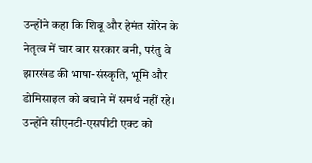उन्होंने कहा कि शिबू और हेमंत सोरेन के नेतृत्व में चार बार सरकार बनी, परंतु वे झारखंड की भाषा-संस्कृति, भूमि और डोमिसाइल को बचाने में समर्थ नहीं रहे। उन्होंने सीएनटी-एसपीटी एक्ट को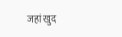जहां खुद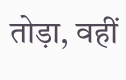तोड़ा, वहीं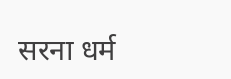सरना धर्म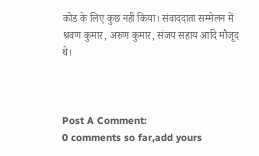कोड के लिए कुछ नहीं किया। संवाददाता सम्मेलन में श्रवण कुमार, अरुण कुमार, संजय सहाय आदि मौजूद थे।



Post A Comment:
0 comments so far,add yours